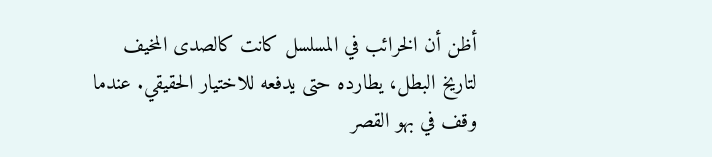أظن أن الخرائب في المسلسل كانت كالصدى المخيف لتاريخ البطل، يطارده حتى يدفعه للاختيار الحقيقي. عندما وقف في بهو القصر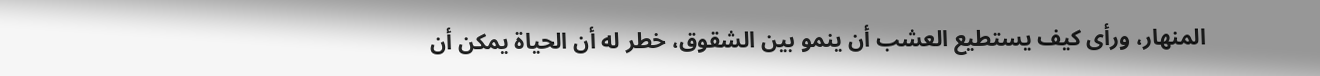المنهار، ورأى كيف يستطيع العشب أن ينمو بين الشقوق، خطر له أن الحياة يمكن أن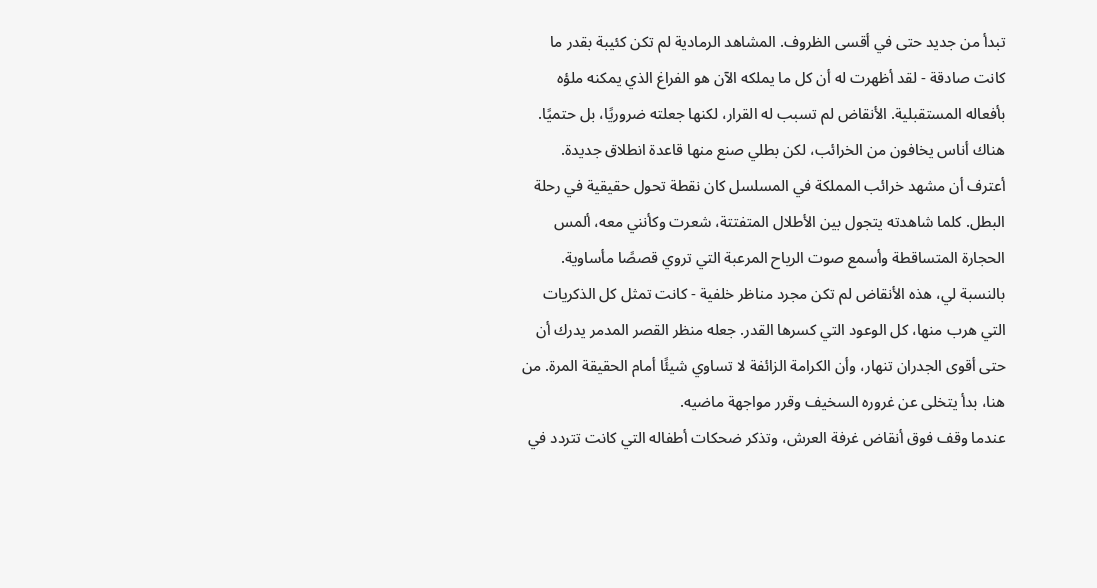تبدأ من جديد حتى في أقسى الظروف. المشاهد الرمادية لم تكن كئيبة بقدر ما كانت صادقة - لقد أظهرت له أن كل ما يملكه الآن هو الفراغ الذي يمكنه ملؤه بأفعاله المستقبلية. الأنقاض لم تسبب له القرار، لكنها جعلته ضروريًا، بل حتميًا. هناك أناس يخافون من الخرائب، لكن بطلي صنع منها قاعدة انطلاق جديدة.
أعترف أن مشهد خرائب المملكة في المسلسل كان نقطة تحول حقيقية في رحلة البطل. كلما شاهدته يتجول بين الأطلال المتفتتة، شعرت وكأنني معه، ألمس الحجارة المتساقطة وأسمع صوت الرياح المرعبة التي تروي قصصًا مأساوية.
بالنسبة لي، هذه الأنقاض لم تكن مجرد مناظر خلفية - كانت تمثل كل الذكريات التي هرب منها، كل الوعود التي كسرها القدر. جعله منظر القصر المدمر يدرك أن حتى أقوى الجدران تنهار، وأن الكرامة الزائفة لا تساوي شيئًا أمام الحقيقة المرة. من هنا، بدأ يتخلى عن غروره السخيف وقرر مواجهة ماضيه.
عندما وقف فوق أنقاض غرفة العرش، وتذكر ضحكات أطفاله التي كانت تتردد في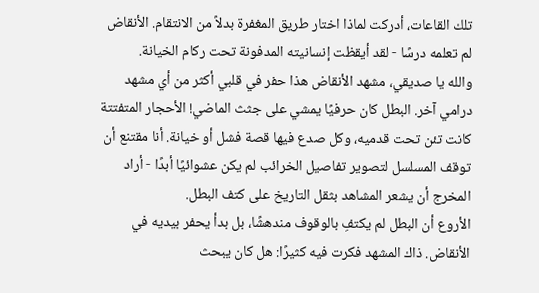تلك القاعات، أدركت لماذا اختار طريق المغفرة بدلاً من الانتقام. الأنقاض لم تعلمه درسًا - لقد أيقظت إنسانيته المدفونة تحت ركام الخيانة.
والله يا صديقي، مشهد الأنقاض هذا حفر في قلبي أكثر من أي مشهد درامي آخر. البطل كان حرفيًا يمشي على جثث الماضي! الأحجار المتفتتة كانت تئن تحت قدميه، وكل صدع فيها قصة فشل أو خيانة. أنا مقتنع أن توقف المسلسل لتصوير تفاصيل الخرائب لم يكن عشوائيًا أبدًا - أراد المخرج أن يشعر المشاهد بثقل التاريخ على كتف البطل.
الأروع أن البطل لم يكتفِ بالوقوف مندهشًا، بل بدأ يحفر بيديه في الأنقاض. ذاك المشهد فكرت فيه كثيرًا: هل كان يبحث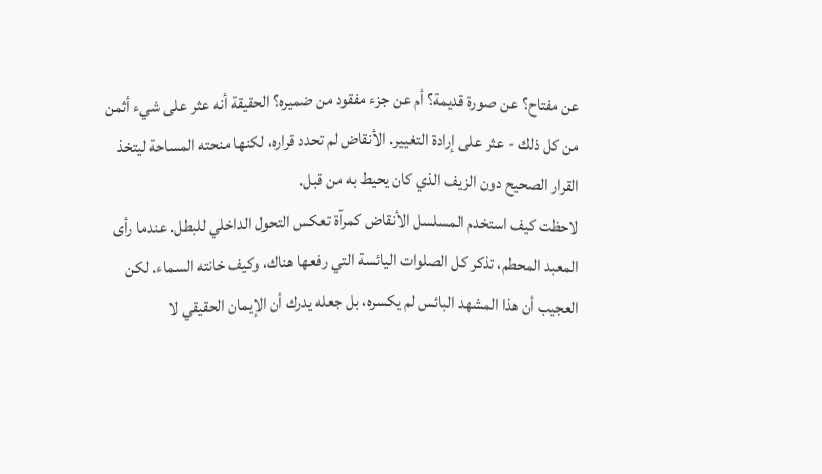عن مفتاح؟ عن صورة قديمة؟ أم عن جزء مفقود من ضميره؟ الحقيقة أنه عثر على شيء أثمن من كل ذلك - عثر على إرادة التغيير. الأنقاض لم تحدد قراره، لكنها منحته المساحة ليتخذ القرار الصحيح دون الزيف الذي كان يحيط به من قبل.
لاحظت كيف استخدم المسلسل الأنقاض كمرآة تعكس التحول الداخلي للبطل. عندما رأى المعبد المحطم، تذكر كل الصلوات اليائسة التي رفعها هناك، وكيف خانته السماء. لكن العجيب أن هذا المشهد البائس لم يكسره، بل جعله يدرك أن الإيمان الحقيقي لا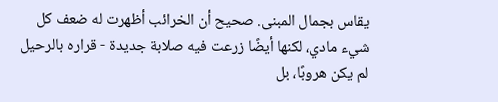يقاس بجمال المبنى. صحيح أن الخرائب أظهرت له ضعف كل شيء مادي، لكنها أيضًا زرعت فيه صلابة جديدة - قراره بالرحيل لم يكن هروبًا، بل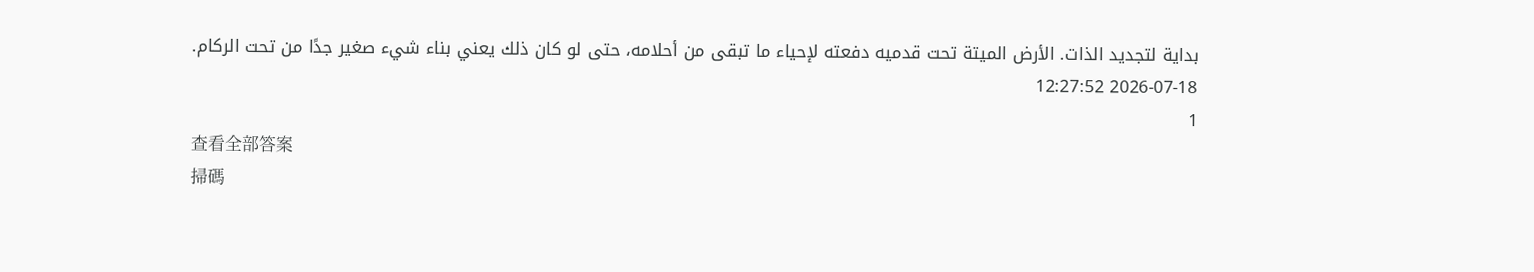بداية لتجديد الذات. الأرض الميتة تحت قدميه دفعته لإحياء ما تبقى من أحلامه، حتى لو كان ذلك يعني بناء شيء صغير جدًا من تحت الركام.
2026-07-18 12:27:52
1
查看全部答案
掃碼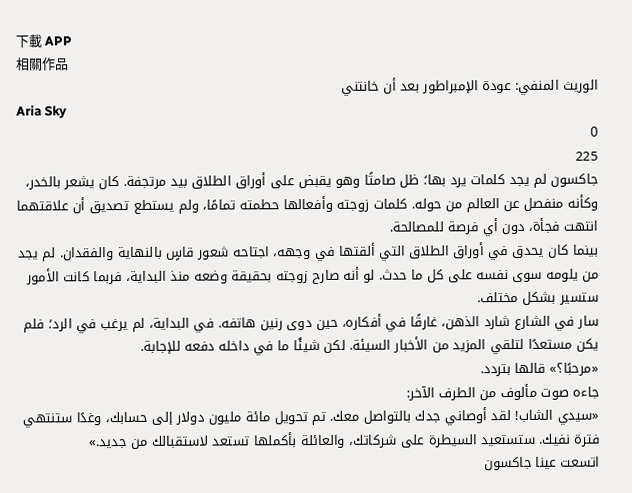下載 APP
相關作品
الوريث المنفي: عودة الإمبراطور بعد أن خانتني
Aria Sky
0
225
جاكسون لم يجد كلمات يرد بها؛ ظل صامتًا وهو يقبض على أوراق الطلاق بيد مرتجفة. كان يشعر بالخدر، وكأنه منفصل عن العالم من حوله. كلمات زوجته وأفعالها حطمته تمامًا، ولم يستطع تصديق أن علاقتهما انتهت فجأة، دون أي فرصة للمصالحة.
بينما كان يحدق في أوراق الطلاق التي ألقتها في وجهه، اجتاحه شعور قاسٍ بالنهاية والفقدان. لم يجد من يلومه سوى نفسه على كل ما حدث. لو أنه صارح زوجته بحقيقة وضعه منذ البداية، فربما كانت الأمور ستسير بشكل مختلف.
سار في الشارع شارد الذهن، غارقًا في أفكاره، حين دوى رنين هاتفه. في البداية، لم يرغب في الرد؛ فلم يكن مستعدًا لتلقي المزيد من الأخبار السيئة. لكن شيئًا ما في داخله دفعه للإجابة.
«مرحبًا؟» قالها بتردد.
جاءه صوت مألوف من الطرف الآخر:
«سيدي الشاب! لقد أوصاني جدك بالتواصل معك. تم تحويل مائة مليون دولار إلى حسابك، وغدًا ستنتهي فترة نفيك. ستستعيد السيطرة على شركاتك، والعائلة بأكملها تستعد لاستقبالك من جديد.»
اتسعت عينا جاكسون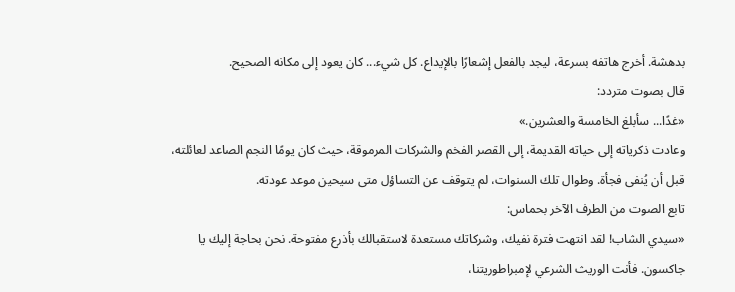بدهشة. أخرج هاتفه بسرعة، ليجد بالفعل إشعارًا بالإيداع. كل شيء... كان يعود إلى مكانه الصحيح.
قال بصوت متردد:
«غدًا... سأبلغ الخامسة والعشرين.»
وعادت ذكرياته إلى حياته القديمة، إلى القصر الفخم والشركات المرموقة، حيث كان يومًا النجم الصاعد لعائلته، قبل أن يُنفى فجأة. وطوال تلك السنوات، لم يتوقف عن التساؤل متى سيحين موعد عودته.
تابع الصوت من الطرف الآخر بحماس:
«سيدي الشاب! لقد انتهت فترة نفيك، وشركاتك مستعدة لاستقبالك بأذرع مفتوحة. نحن بحاجة إليك يا جاكسون. فأنت الوريث الشرعي لإمبراطوريتنا،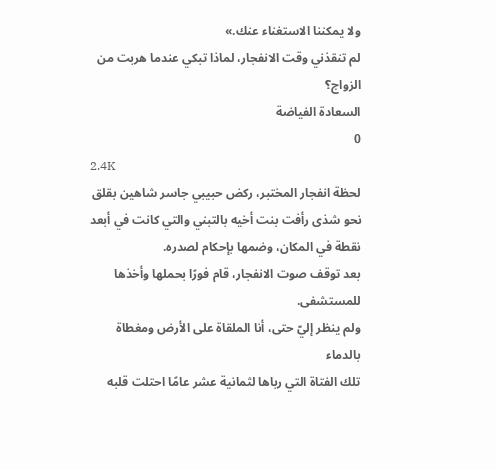ولا يمكننا الاستغناء عنك.»
لم تنقذني وقت الانفجار، لماذا تبكي عندما هربت من الزواج؟
السعادة الفياضة
0
2.4K
لحظة انفجار المختبر، ركض حبيبي جاسر شاهين بقلق نحو شذى رأفت بنت أخيه بالتبني والتي كانت في أبعد نقطة في المكان، وضمها بإحكام لصدره.
بعد توقف صوت الانفجار، قام فورًا بحملها وأخذها للمستشفى.
ولم ينظر إليّ حتى، أنا الملقاة على الأرض ومغطاة بالدماء
تلك الفتاة التي رباها لثمانية عشر عامًا احتلت قلبه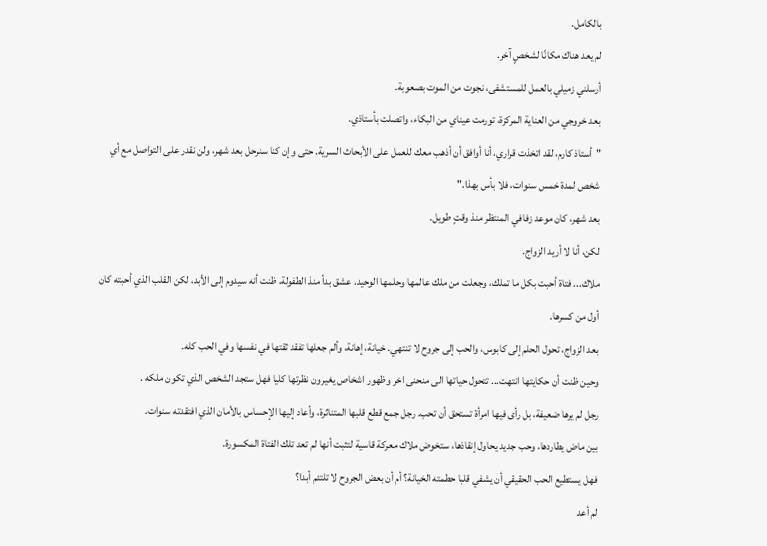بالكامل.
لم يعد هناك مكانًا لشخصٍ آخر.
أرسلني زميلي بالعمل للمستشفى، نجوت من الموت بصعوبة.
بعد خروجي من العناية المركزة، تورمت عيناي من البكاء، واتصلت بأستاذي.
"أستاذ كارم، لقد اتخذت قراري، أنا أوافق أن أذهب معك للعمل على الأبحاث السرية. حتى وإن كنا سنرحل بعد شهر، ولن نقدر على التواصل مع أي شخص لمدة خمس سنوات، فلا بأس بهذا."
بعد شهر، كان موعد زفافي المنتظر منذ وقتٍ طويل.
لكن، أنا لا أريد الزواج.
ملاك... فتاة أحبت بكل ما تملك، وجعلت من ملك عالمها وحلمها الوحيد. عشق بدأ منذ الطفولة، ظنت أنه سيدوم إلى الأبد، لكن القلب الذي أحبته كان أول من كسرها.
بعد الزواج، تحول الحلم إلى كابوس، والحب إلى جروح لا تنتهي. خيانة، إهانة، وألم جعلها تفقد ثقتها في نفسها وفي الحب كله.
وحين ظنت أن حكايتها انتهت... تتحول حياتها الى منحنى اخر وظهور اشخاص يغيرون نظرتها كليا فهل ستجد الشخص الذي تكون ملكه .
رجل لم يرها ضعيفة، بل رأى فيها امرأة تستحق أن تحب. رجل جمع قطع قلبها المتناثرة، وأعاد إليها الإحساس بالأمان الذي افتقدته سنوات.
بين ماض يطاردها، وحب جديد يحاول إنقاذها، ستخوض ملاك معركة قاسية لتثبت أنها لم تعد تلك الفتاة المكسورة.
فهل يستطيع الحب الحقيقي أن يشفي قلبا حطمته الخيانة؟ أم أن بعض الجروح لا تلتئم أبدا؟
لم أعد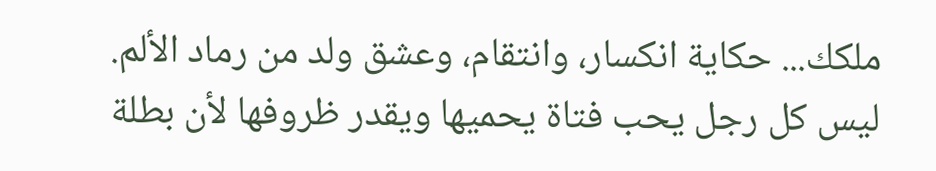ملكك... حكاية انكسار، وانتقام، وعشق ولد من رماد الألم.
ليس كل رجل يحب فتاة يحميها ويقدر ظروفها لأن بطلة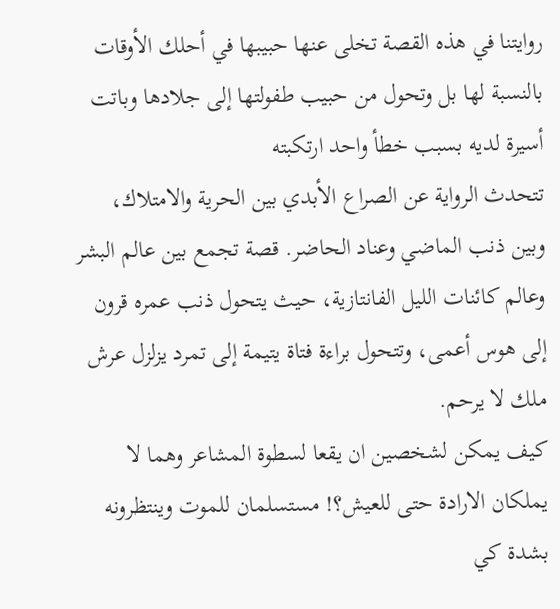روايتنا في هذه القصة تخلى عنها حبيبها في أحلك الأوقات بالنسبة لها بل وتحول من حبيب طفولتها إلى جلادها وباتت أسيرة لديه بسبب خطأ واحد ارتكبته
تتحدث الرواية عن الصراع الأبدي بين الحرية والامتلاك، وبين ذنب الماضي وعناد الحاضر. قصة تجمع بين عالم البشر وعالم كائنات الليل الفانتازية، حيث يتحول ذنب عمره قرون إلى هوس أعمى، وتتحول براءة فتاة يتيمة إلى تمرد يزلزل عرش ملك لا يرحم.
كيف يمكن لشخصين ان يقعا لسطوة المشاعر وهما لا يملكان الارادة حتى للعيش؟! مستسلمان للموت وينتظرونه بشدة كي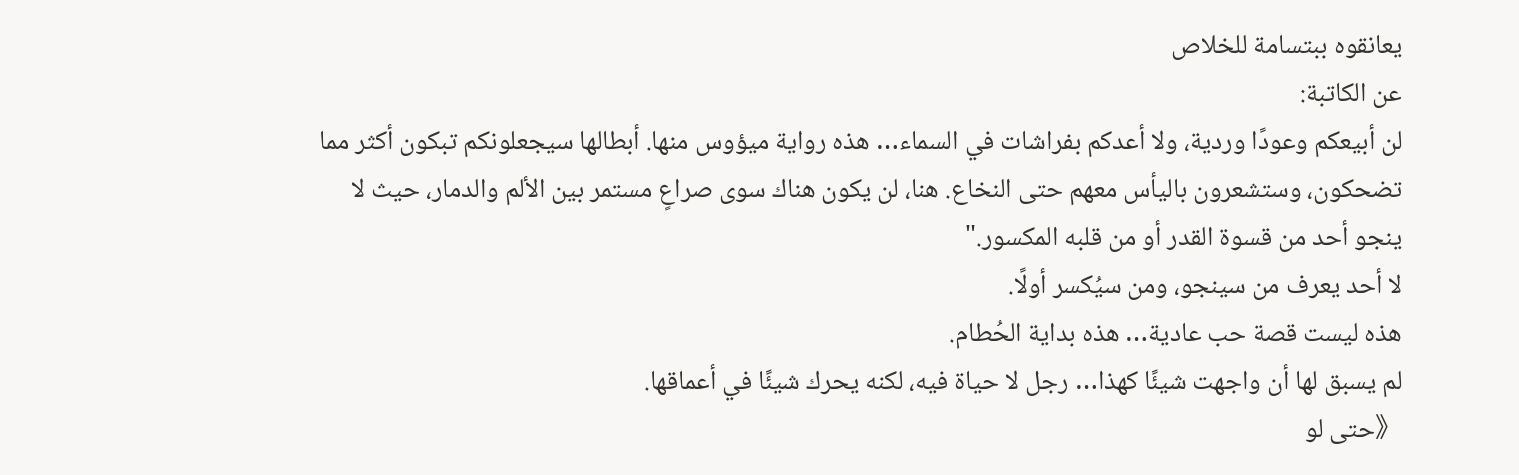يعانقوه ببتسامة للخلاص
عن الكاتبة:
لن أبيعكم وعودًا وردية، ولا أعدكم بفراشات في السماء… هذه رواية ميؤوس منها. أبطالها سيجعلونكم تبكون أكثر مما تضحكون، وستشعرون باليأس معهم حتى النخاع. هنا، لن يكون هناك سوى صراعٍ مستمر بين الألم والدمار، حيث لا ينجو أحد من قسوة القدر أو من قلبه المكسور."
لا أحد يعرف من سينجو، ومن سيُكسر أولًا.
هذه ليست قصة حب عادية… هذه بداية الحُطام.
لم يسبق لها أن واجهت شيئًا كهذا… رجل لا حياة فيه، لكنه يحرك شيئًا في أعماقها.
《حتى لو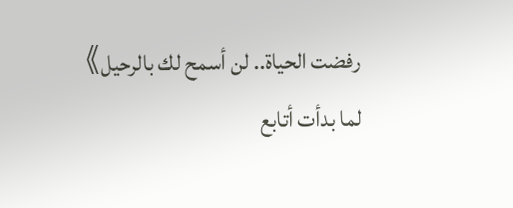رفضت الحياة.. لن أسمح لك بالرحيل》
لما بدأت أتابع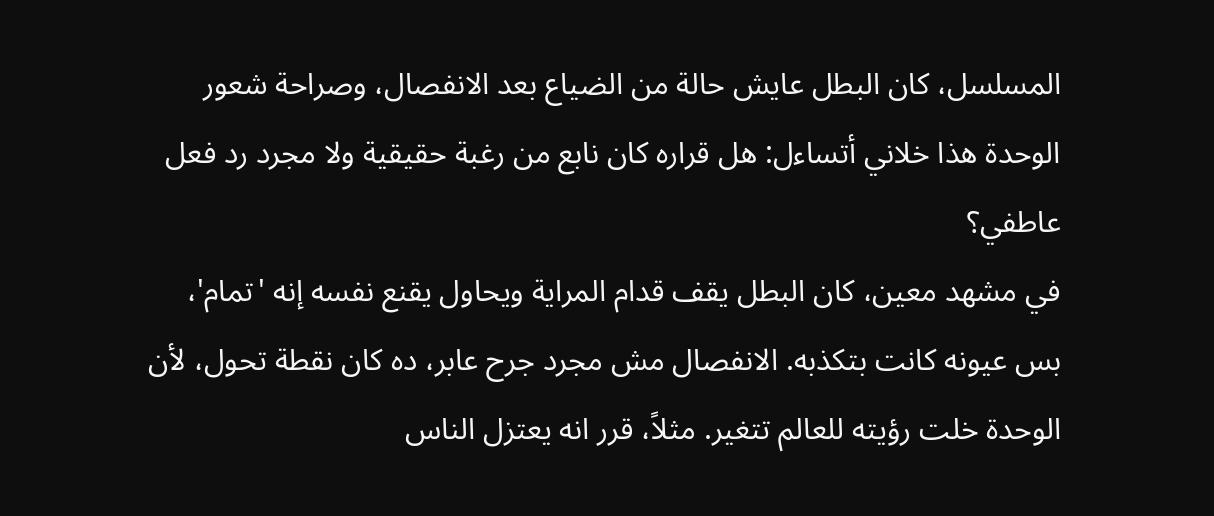المسلسل، كان البطل عايش حالة من الضياع بعد الانفصال، وصراحة شعور الوحدة هذا خلاني أتساءل: هل قراره كان نابع من رغبة حقيقية ولا مجرد رد فعل عاطفي؟
في مشهد معين، كان البطل يقف قدام المراية ويحاول يقنع نفسه إنه 'تمام'، بس عيونه كانت بتكذبه. الانفصال مش مجرد جرح عابر، ده كان نقطة تحول، لأن الوحدة خلت رؤيته للعالم تتغير. مثلاً، قرر انه يعتزل الناس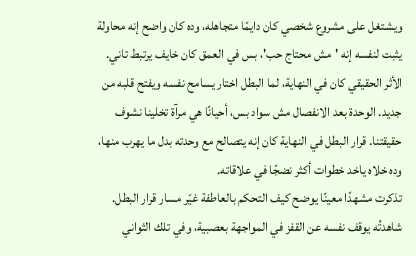ويشتغل على مشروع شخصي كان دايمًا متجاهله، وده كان واضح إنه محاولة يثبت لنفسه إنه 'مش محتاج حب'، بس في العمق كان خايف يرتبط تاني.
الأثر الحقيقي كان في النهاية، لما البطل اختار يسامح نفسه ويفتح قلبه من جديد. الوحدة بعد الانفصال مش سواد بس، أحيانًا هي مرآة تخلينا نشوف حقيقتنا. قرار البطل في النهاية كان إنه يتصالح مع وحدته بدل ما يهرب منها، وده خلاه ياخد خطوات أكثر نضجًا في علاقاته.
تذكرت مشهدًا معينًا يوضح كيف التحكم بالعاطفة غيّر مسار قرار البطل.
شاهدتُه يوقف نفسه عن القفز في المواجهة بعصبية، وفي تلك الثواني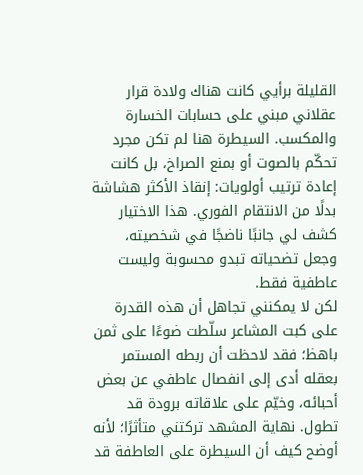القليلة برأيي كانت هناك ولادة قرار عقلاني مبني على حسابات الخسارة والمكسب. السيطرة هنا لم تكن مجرد تحكّم بالصوت أو بمنع الصراخ، بل كانت إعادة ترتيب أولويات: إنقاذ الأكثر هشاشة بدلًا من الانتقام الفوري. هذا الاختيار كشف لي جانبًا ناضجًا في شخصيته، وجعل تضحياته تبدو محسوبة وليست عاطفية فقط.
لكن لا يمكنني تجاهل أن هذه القدرة على كبت المشاعر سلّطت ضوءًا على ثمن باهظ؛ فقد لاحظت أن ربطه المستمر بعقله أدى إلى انفصال عاطفي عن بعض أحبائه، وخيّم على علاقاته برودة قد تطول. نهاية المشهد تركتني متأثرًا؛ لأنه أوضح كيف أن السيطرة على العاطفة قد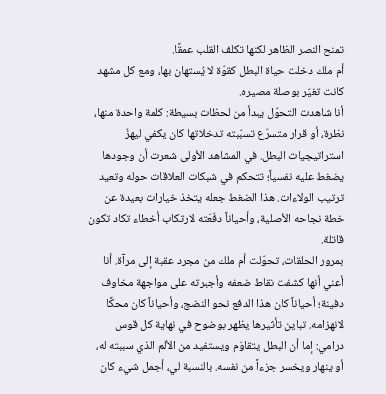تمنح النصر الظاهر لكنها تكلف القلب عمقًا.
أم ملك دخلت حياة البطل كقوّة لا يُستهان بها، ومع كل مشهد كانت تغيّر بوصلة مصيره.
أنا شاهدت التحوّل يبدأ من لحظات بسيطة: كلمة واحدة منها، نظرة، أو قرار متسرّع تسبّبته تدخلاتها كان يكفي ليهزّ استراتيجيات البطل. في المشاهد الأولى شعرت أن وجودها يضغط عليه نفسياً؛ تتحكم في شبكات العلاقات حوله وتعيد ترتيب الولاءات. هذا الضغط جعله يتخذ خيارات بعيدة عن خطة نجاحه الأصلية، وأحياناً دفَعَته لارتكاب أخطاء تكاد تكون قاتلة.
بمرور الحلقات، تحوّلت أم ملك من مجرد عقبة إلى مرآة. أنا أعني أنها كشفت نقاط ضعفه وأجبرته على مواجهة مخاوف دفينة؛ أحياناً كان هذا الدفع نحو النضج، وأحياناً كان محكًا لانهزامه. تباين تأثيرها يظهر بوضوح في نهاية كل قوس درامي: إما أن البطل يتقاوَم ويستفيد من الألم الذي سببته له، أو ينهار ويخسر جزءاً من نفسه. بالنسبة لي، أجمل شيء كان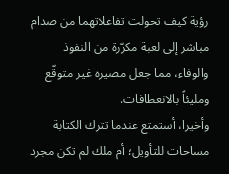رؤية كيف تحولت تفاعلاتهما من صدام مباشر إلى لعبة مكرّرة من النفوذ والوفاء، مما جعل مصيره غير متوقّع ومليئاً بالانعطافات.
وأخيرا، أستمتع عندما تترك الكتابة مساحات للتأويل؛ أم ملك لم تكن مجرد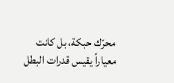محرّك حبكة، بل كانت معياراً يقيس قدرات البطل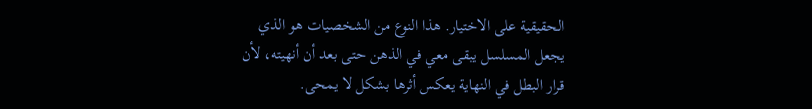الحقيقية على الاختيار. هذا النوع من الشخصيات هو الذي يجعل المسلسل يبقى معي في الذهن حتى بعد أن أنهيته، لأن قرار البطل في النهاية يعكس أثرها بشكل لا يمحى.